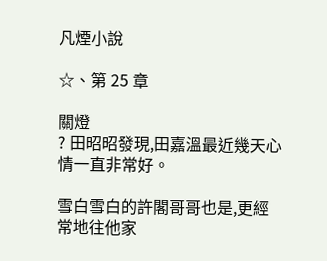凡煙小說

☆、第 25 章

關燈
? 田昭昭發現,田嘉溫最近幾天心情一直非常好。

雪白雪白的許閣哥哥也是,更經常地往他家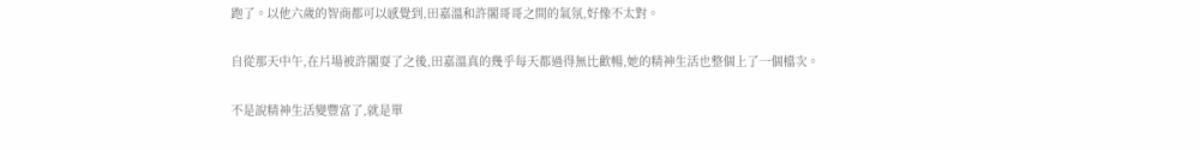跑了。以他六歲的智商都可以感覺到,田嘉溫和許閣哥哥之間的氣氛,好像不太對。

自從那天中午,在片場被許閣耍了之後,田嘉溫真的幾乎每天都過得無比歡暢,她的精神生活也整個上了一個檔次。

不是說精神生活變豐富了,就是單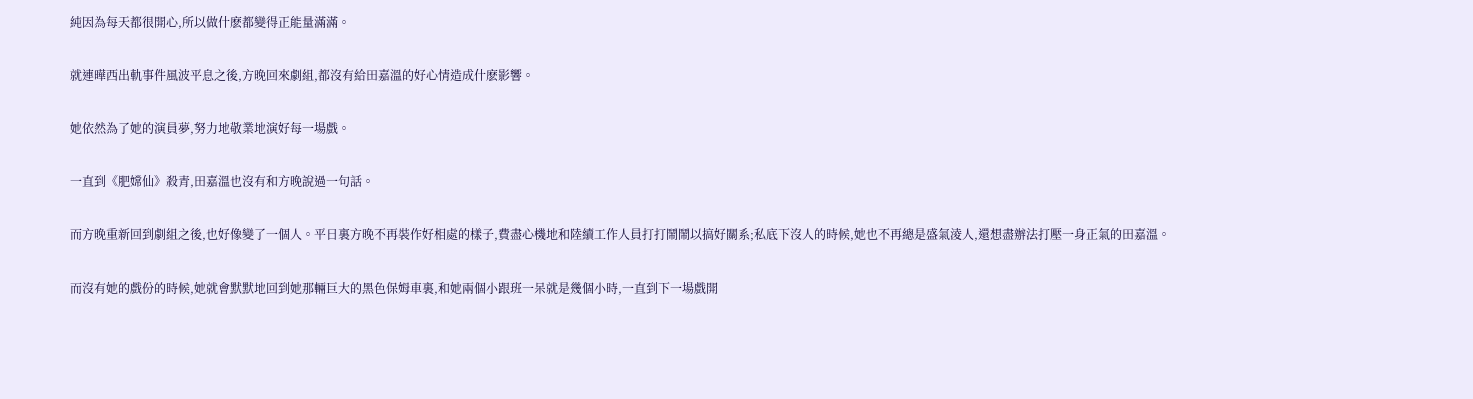純因為每天都很開心,所以做什麽都變得正能量滿滿。

就連曄西出軌事件風波平息之後,方晚回來劇組,都沒有給田嘉溫的好心情造成什麽影響。

她依然為了她的演員夢,努力地敬業地演好每一場戲。

一直到《肥嫦仙》殺青,田嘉溫也沒有和方晚說過一句話。

而方晚重新回到劇組之後,也好像變了一個人。平日裏方晚不再裝作好相處的樣子,費盡心機地和陸續工作人員打打鬧鬧以搞好關系;私底下沒人的時候,她也不再總是盛氣淩人,還想盡辦法打壓一身正氣的田嘉溫。

而沒有她的戲份的時候,她就會默默地回到她那輛巨大的黑色保姆車裏,和她兩個小跟班一呆就是幾個小時,一直到下一場戲開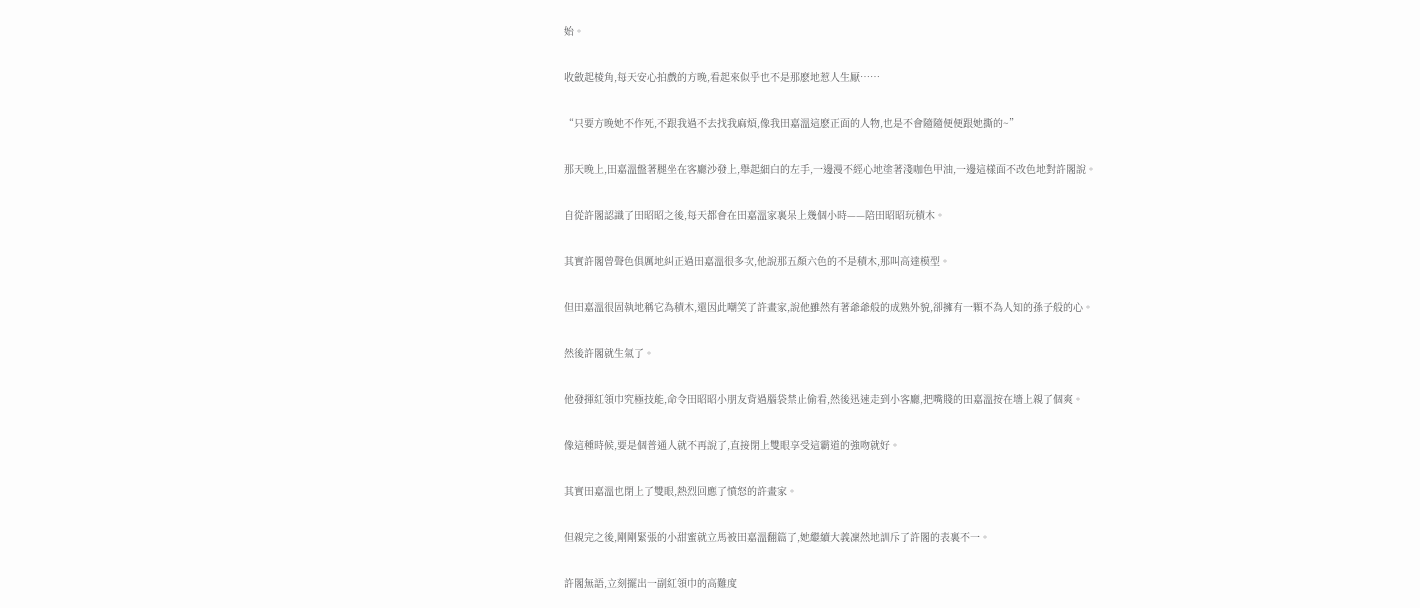始。

收斂起棱角,每天安心拍戲的方晚,看起來似乎也不是那麽地惹人生厭……

“只要方晚她不作死,不跟我過不去找我麻煩,像我田嘉溫這麽正面的人物,也是不會隨隨便便跟她撕的~”

那天晚上,田嘉溫盤著腿坐在客廳沙發上,舉起細白的左手,一邊漫不經心地塗著淺咖色甲油,一邊這樣面不改色地對許閣說。

自從許閣認識了田昭昭之後,每天都會在田嘉溫家裏呆上幾個小時——陪田昭昭玩積木。

其實許閣曾聲色俱厲地糾正過田嘉溫很多次,他說那五顏六色的不是積木,那叫高達模型。

但田嘉溫很固執地稱它為積木,還因此嘲笑了許畫家,說他雖然有著爺爺般的成熟外貌,卻擁有一顆不為人知的孫子般的心。

然後許閣就生氣了。

他發揮紅領巾究極技能,命令田昭昭小朋友背過腦袋禁止偷看,然後迅速走到小客廳,把嘴賤的田嘉溫按在墻上親了個爽。

像這種時候,要是個普通人就不再說了,直接閉上雙眼享受這霸道的強吻就好。

其實田嘉溫也閉上了雙眼,熱烈回應了憤怒的許畫家。

但親完之後,剛剛緊張的小甜蜜就立馬被田嘉溫翻篇了,她繼續大義凜然地訓斥了許閣的表裏不一。

許閣無語,立刻擺出一副紅領巾的高難度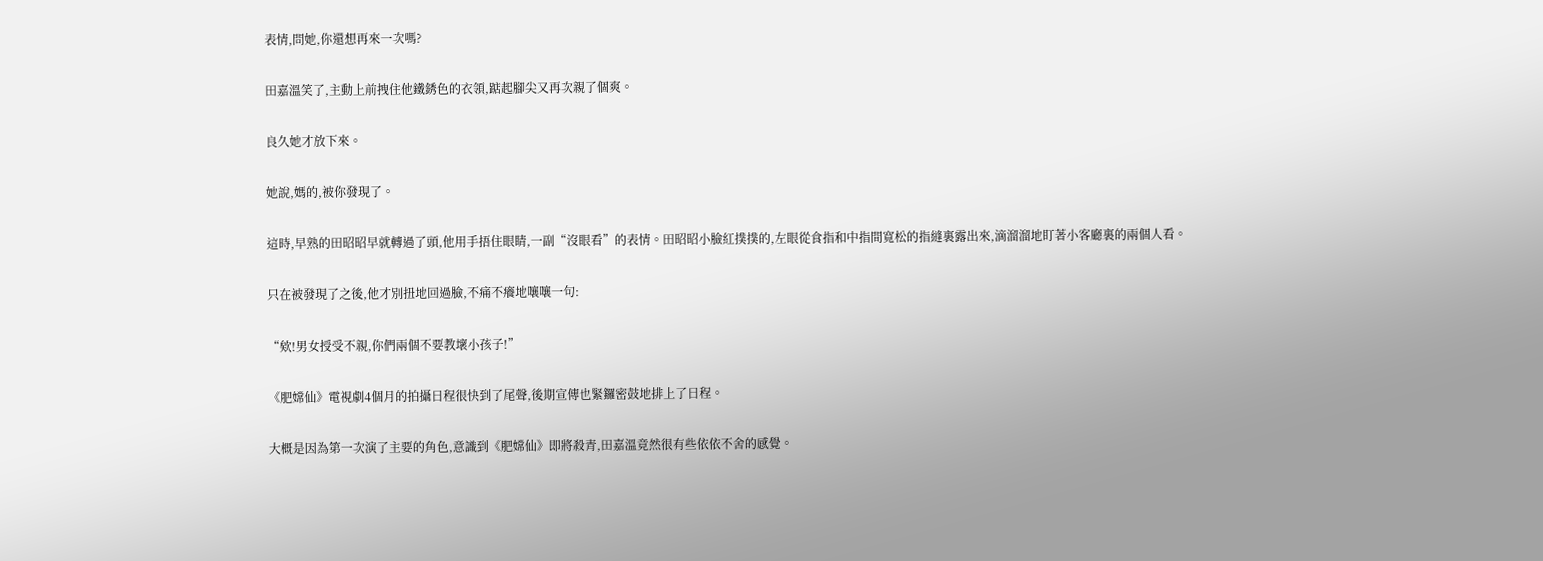表情,問她,你還想再來一次嗎?

田嘉溫笑了,主動上前拽住他鐵銹色的衣領,踮起腳尖又再次親了個爽。

良久她才放下來。

她說,媽的,被你發現了。

這時,早熟的田昭昭早就轉過了頭,他用手捂住眼睛,一副“沒眼看”的表情。田昭昭小臉紅撲撲的,左眼從食指和中指間寬松的指縫裏露出來,滴溜溜地盯著小客廳裏的兩個人看。

只在被發現了之後,他才別扭地回過臉,不痛不癢地嚷嚷一句:

“欸!男女授受不親,你們兩個不要教壞小孩子!”

《肥嫦仙》電視劇4個月的拍攝日程很快到了尾聲,後期宣傳也緊鑼密鼓地排上了日程。

大概是因為第一次演了主要的角色,意識到《肥嫦仙》即將殺青,田嘉溫竟然很有些依依不舍的感覺。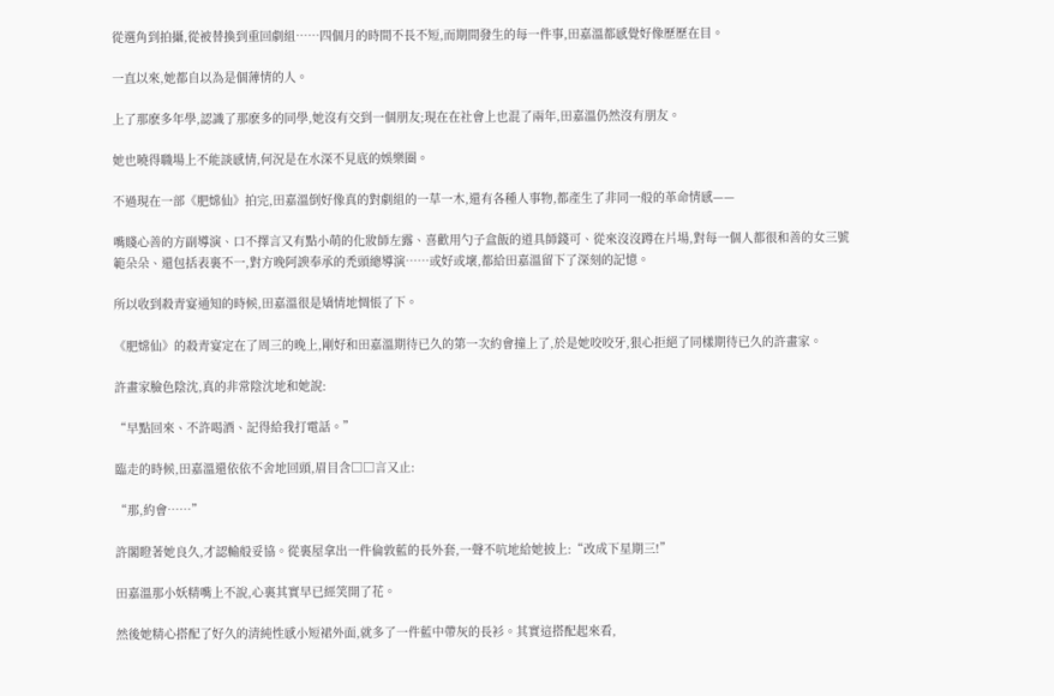從選角到拍攝,從被替換到重回劇組……四個月的時間不長不短,而期間發生的每一件事,田嘉溫都感覺好像歷歷在目。

一直以來,她都自以為是個薄情的人。

上了那麽多年學,認識了那麽多的同學,她沒有交到一個朋友;現在在社會上也混了兩年,田嘉溫仍然沒有朋友。

她也曉得職場上不能談感情,何況是在水深不見底的娛樂圈。

不過現在一部《肥嫦仙》拍完,田嘉溫倒好像真的對劇組的一草一木,還有各種人事物,都產生了非同一般的革命情感——

嘴賤心善的方副導演、口不擇言又有點小萌的化妝師左露、喜歡用勺子盒飯的道具師錢可、從來沒沒蹲在片場,對每一個人都很和善的女三號範朵朵、還包括表裏不一,對方晚阿諛奉承的禿頭總導演……或好或壞,都給田嘉溫留下了深刻的記憶。

所以收到殺青宴通知的時候,田嘉溫很是矯情地惆悵了下。

《肥嫦仙》的殺青宴定在了周三的晚上,剛好和田嘉溫期待已久的第一次約會撞上了,於是她咬咬牙,狠心拒絕了同樣期待已久的許畫家。

許畫家臉色陰沈,真的非常陰沈地和她說:

“早點回來、不許喝酒、記得給我打電話。”

臨走的時候,田嘉溫還依依不舍地回頭,眉目含□□言又止:

“那,約會……”

許閣瞪著她良久,才認輸般妥協。從裏屋拿出一件倫敦藍的長外套,一聲不吭地給她披上:“改成下星期三!”

田嘉溫那小妖精嘴上不說,心裏其實早已經笑開了花。

然後她精心搭配了好久的清純性感小短裙外面,就多了一件藍中帶灰的長衫。其實這搭配起來看,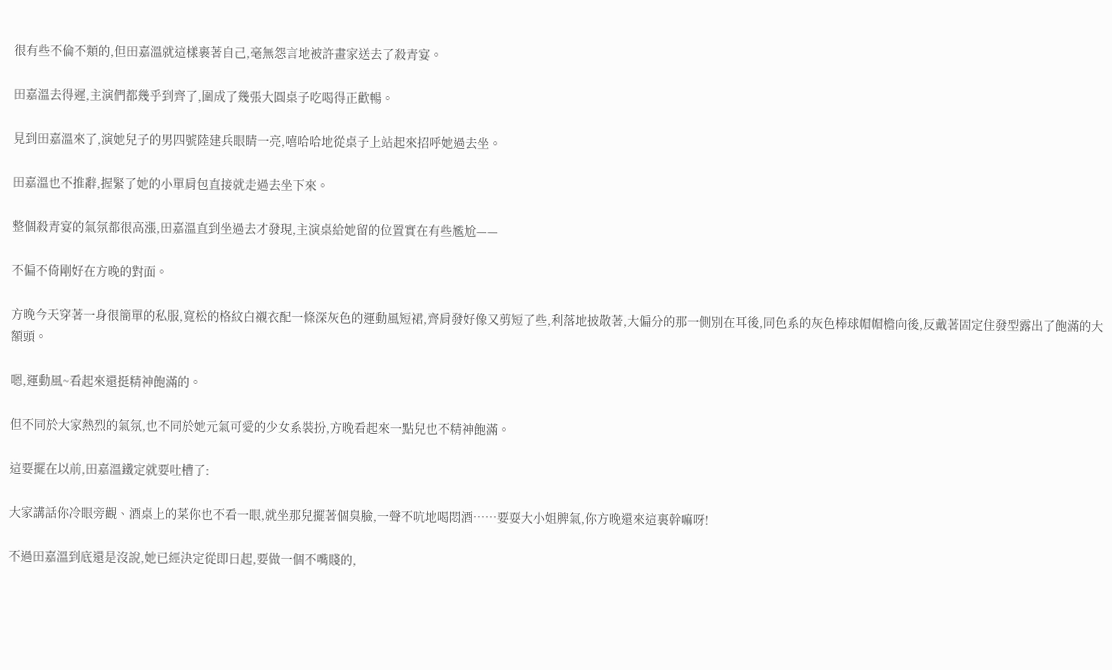很有些不倫不類的,但田嘉溫就這樣裹著自己,毫無怨言地被許畫家送去了殺青宴。

田嘉溫去得遲,主演們都幾乎到齊了,圍成了幾張大圓桌子吃喝得正歡暢。

見到田嘉溫來了,演她兒子的男四號陸建兵眼睛一亮,嘻哈哈地從桌子上站起來招呼她過去坐。

田嘉溫也不推辭,握緊了她的小單肩包直接就走過去坐下來。

整個殺青宴的氣氛都很高漲,田嘉溫直到坐過去才發現,主演桌給她留的位置實在有些尷尬——

不偏不倚剛好在方晚的對面。

方晚今天穿著一身很簡單的私服,寬松的格紋白襯衣配一條深灰色的運動風短裙,齊肩發好像又剪短了些,利落地披散著,大偏分的那一側別在耳後,同色系的灰色棒球帽帽檐向後,反戴著固定住發型露出了飽滿的大額頭。

嗯,運動風~看起來還挺精神飽滿的。

但不同於大家熱烈的氣氛,也不同於她元氣可愛的少女系裝扮,方晚看起來一點兒也不精神飽滿。

這要擺在以前,田嘉溫鐵定就要吐槽了:

大家講話你冷眼旁觀、酒桌上的菜你也不看一眼,就坐那兒擺著個臭臉,一聲不吭地喝悶酒……要耍大小姐脾氣,你方晚還來這裏幹嘛呀!

不過田嘉溫到底還是沒說,她已經決定從即日起,要做一個不嘴賤的,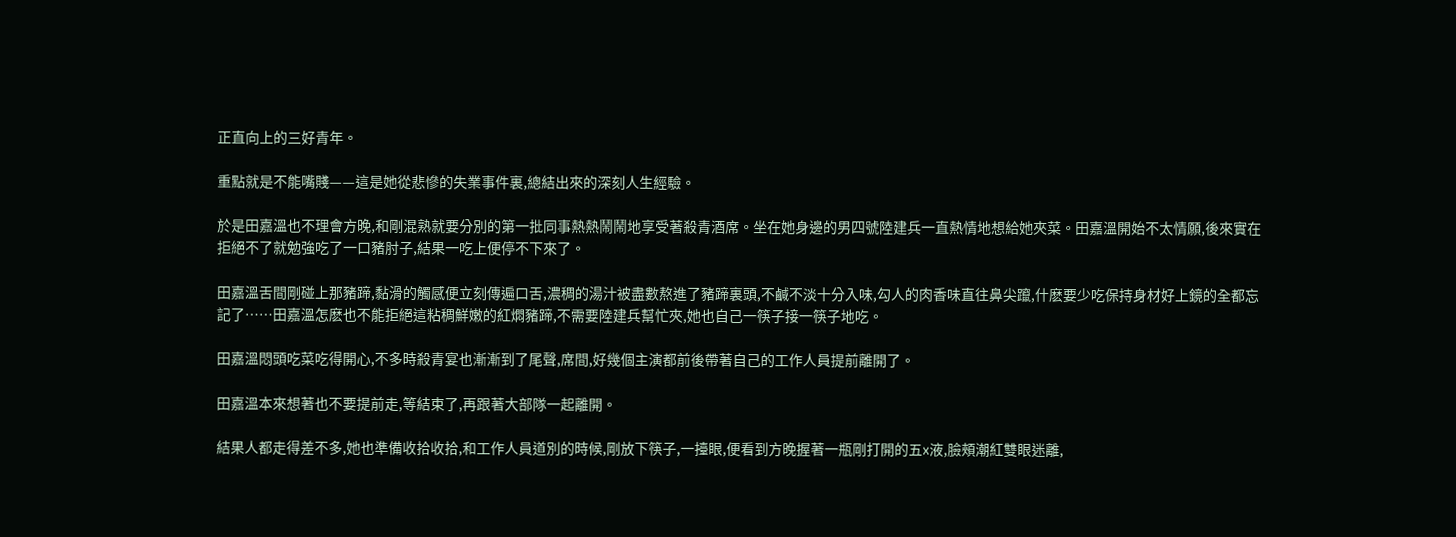正直向上的三好青年。

重點就是不能嘴賤——這是她從悲慘的失業事件裏,總結出來的深刻人生經驗。

於是田嘉溫也不理會方晚,和剛混熟就要分別的第一批同事熱熱鬧鬧地享受著殺青酒席。坐在她身邊的男四號陸建兵一直熱情地想給她夾菜。田嘉溫開始不太情願,後來實在拒絕不了就勉強吃了一口豬肘子,結果一吃上便停不下來了。

田嘉溫舌間剛碰上那豬蹄,黏滑的觸感便立刻傳遍口舌,濃稠的湯汁被盡數熬進了豬蹄裏頭,不鹹不淡十分入味,勾人的肉香味直往鼻尖躥,什麽要少吃保持身材好上鏡的全都忘記了……田嘉溫怎麽也不能拒絕這粘稠鮮嫩的紅燜豬蹄,不需要陸建兵幫忙夾,她也自己一筷子接一筷子地吃。

田嘉溫悶頭吃菜吃得開心,不多時殺青宴也漸漸到了尾聲,席間,好幾個主演都前後帶著自己的工作人員提前離開了。

田嘉溫本來想著也不要提前走,等結束了,再跟著大部隊一起離開。

結果人都走得差不多,她也準備收拾收拾,和工作人員道別的時候,剛放下筷子,一擡眼,便看到方晚握著一瓶剛打開的五x液,臉頰潮紅雙眼迷離,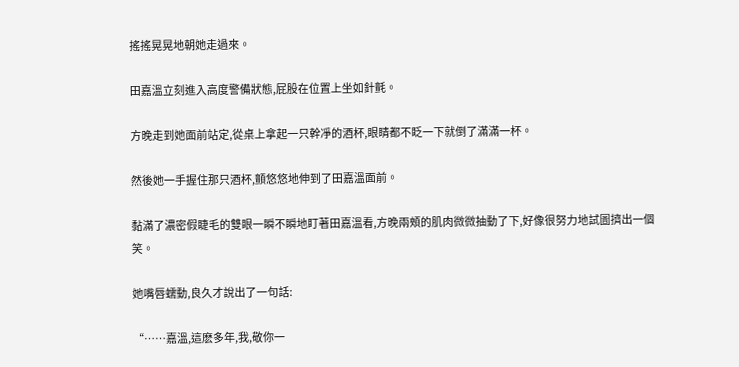搖搖晃晃地朝她走過來。

田嘉溫立刻進入高度警備狀態,屁股在位置上坐如針氈。

方晚走到她面前站定,從桌上拿起一只幹凈的酒杯,眼睛都不眨一下就倒了滿滿一杯。

然後她一手握住那只酒杯,顫悠悠地伸到了田嘉溫面前。

黏滿了濃密假睫毛的雙眼一瞬不瞬地盯著田嘉溫看,方晚兩頰的肌肉微微抽動了下,好像很努力地試圖擠出一個笑。

她嘴唇蠕動,良久才說出了一句話:

“……嘉溫,這麽多年,我,敬你一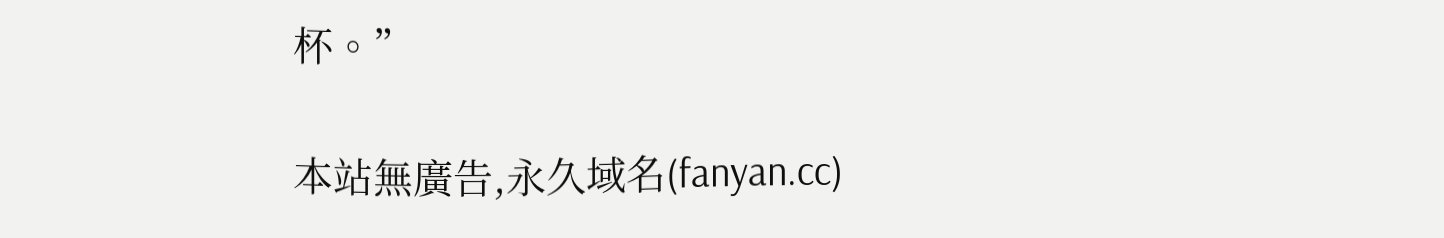杯。”

本站無廣告,永久域名(fanyan.cc)